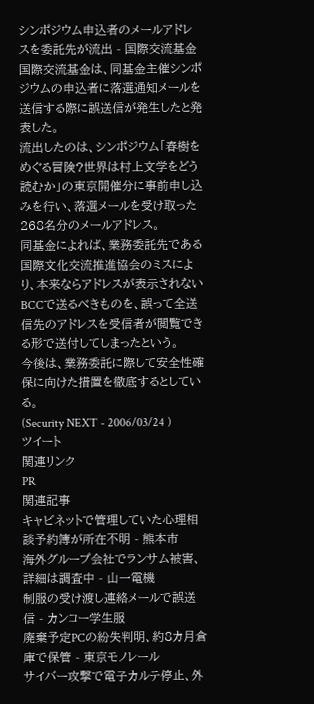シンポジウム申込者のメールアドレスを委託先が流出 - 国際交流基金
国際交流基金は、同基金主催シンポジウムの申込者に落選通知メールを送信する際に誤送信が発生したと発表した。
流出したのは、シンポジウム「春樹をめぐる冒険?世界は村上文学をどう読むか」の東京開催分に事前申し込みを行い、落選メールを受け取った268名分のメールアドレス。
同基金によれば、業務委託先である国際文化交流推進協会のミスにより、本来ならアドレスが表示されないBCCで送るべきものを、誤って全送信先のアドレスを受信者が閲覧できる形で送付してしまったという。
今後は、業務委託に際して安全性確保に向けた措置を徹底するとしている。
(Security NEXT - 2006/03/24 )
ツイート
関連リンク
PR
関連記事
キャビネットで管理していた心理相談予約簿が所在不明 - 熊本市
海外グループ会社でランサム被害、詳細は調査中 - 山一電機
制服の受け渡し連絡メールで誤送信 - カンコー学生服
廃棄予定PCの紛失判明、約8カ月倉庫で保管 - 東京モノレール
サイバー攻撃で電子カルテ停止、外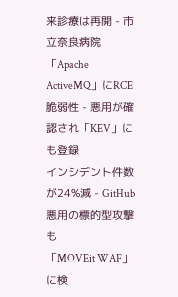来診療は再開 - 市立奈良病院
「Apache ActiveMQ」にRCE脆弱性 - 悪用が確認され「KEV」にも登録
インシデント件数が24%減 - GitHub悪用の標的型攻撃も
「MOVEit WAF」に検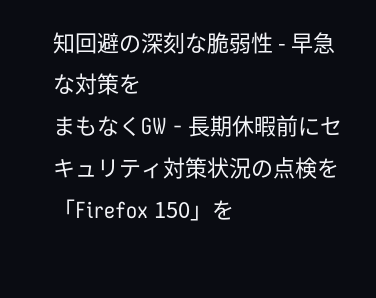知回避の深刻な脆弱性 - 早急な対策を
まもなくGW - 長期休暇前にセキュリティ対策状況の点検を
「Firefox 150」を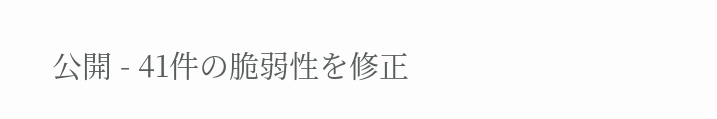公開 - 41件の脆弱性を修正